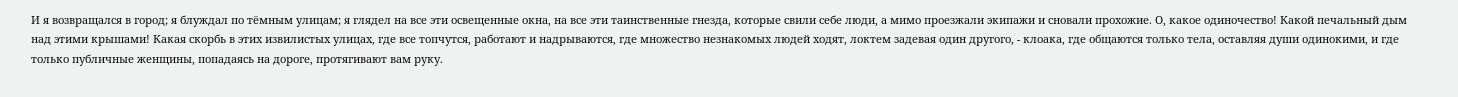И я возвращался в город; я блуждал по тёмным улицам; я глядел на все эти освещенные окна, на все эти таинственные гнезда, которые свили себе люди, а мимо проезжали экипажи и сновали прохожие. О, какое одиночество! Какой печальный дым над этими крышами! Какая скорбь в этих извилистых улицах, где все топчутся, работают и надрываются, где множество незнакомых людей ходят, локтем задевая один другого, - клоака, где общаются только тела, оставляя души одинокими, и где только публичные женщины, попадаясь на дороге, протягивают вам руку.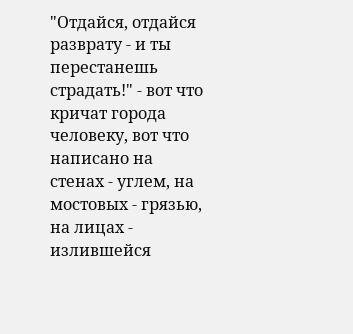"Отдайся, отдайся разврату - и ты перестанешь страдать!" - вот что кричат города человеку, вот что написано на стенах - углем, на мостовых - грязью, на лицах - излившейся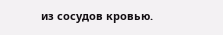из сосудов кровью.